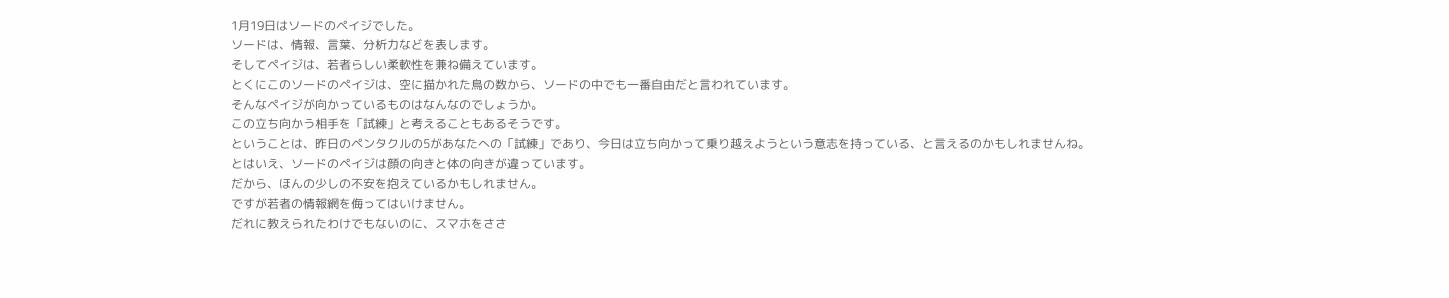1月19日はソードのペイジでした。
ソードは、情報、言葉、分析力などを表します。
そしてペイジは、若者らしい柔軟性を兼ね備えています。
とくにこのソードのペイジは、空に描かれた鳥の数から、ソードの中でも一番自由だと言われています。
そんなペイジが向かっているものはなんなのでしょうか。
この立ち向かう相手を「試練」と考えることもあるそうです。
ということは、昨日のペンタクルの5があなたへの「試練」であり、今日は立ち向かって乗り越えようという意志を持っている、と言えるのかもしれませんね。
とはいえ、ソードのペイジは顔の向きと体の向きが違っています。
だから、ほんの少しの不安を抱えているかもしれません。
ですが若者の情報網を侮ってはいけません。
だれに教えられたわけでもないのに、スマホをささ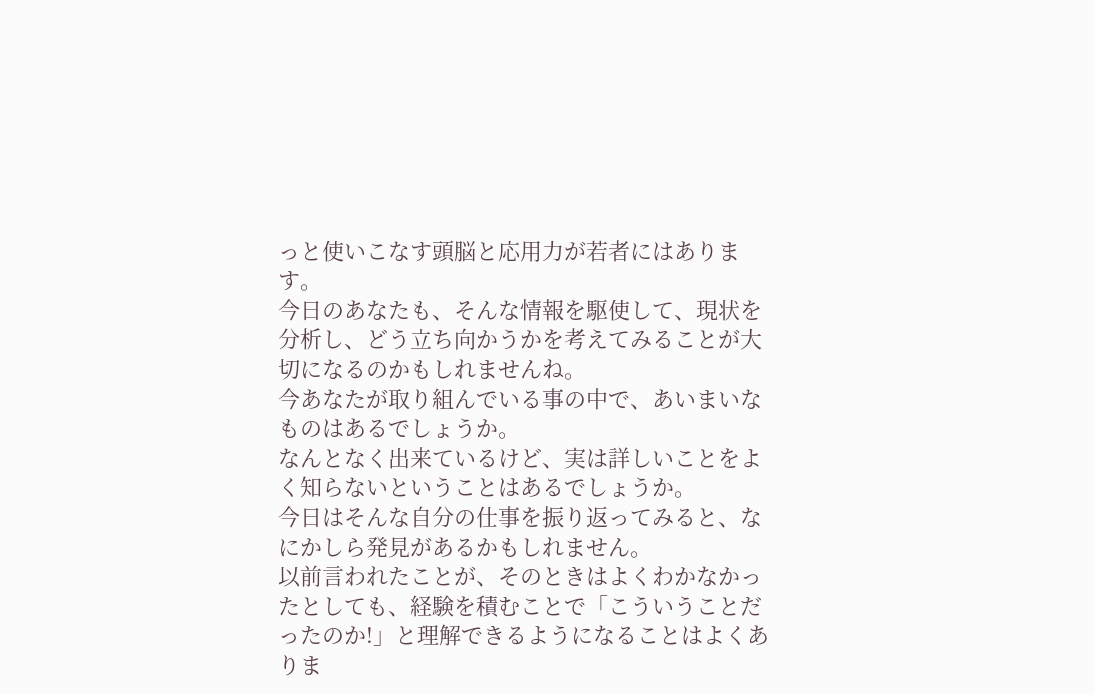っと使いこなす頭脳と応用力が若者にはあります。
今日のあなたも、そんな情報を駆使して、現状を分析し、どう立ち向かうかを考えてみることが大切になるのかもしれませんね。
今あなたが取り組んでいる事の中で、あいまいなものはあるでしょうか。
なんとなく出来ているけど、実は詳しいことをよく知らないということはあるでしょうか。
今日はそんな自分の仕事を振り返ってみると、なにかしら発見があるかもしれません。
以前言われたことが、そのときはよくわかなかったとしても、経験を積むことで「こういうことだったのか!」と理解できるようになることはよくありま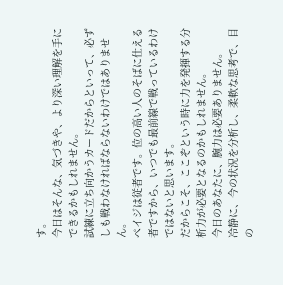す。
今日はそんな、気づきや、より深い理解を手にできるかもしれません。
試練に立ち向かうカードだからといって、必ずしも戦わなければならないわけではありません。
ペイジは従者です。位の高い人のそばに仕える者ですから、いつでも最前線で戦っているわけではないと思います。
だからこそ、ここぞという時に力を発揮する分析力が必要となるのかもしれません。
今日のあなたに、腕力は必要ありません。
冷静に、今の状況を分析し、柔軟な思考で、目の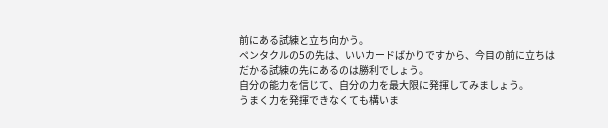前にある試練と立ち向かう。
ペンタクルの5の先は、いいカードばかりですから、今目の前に立ちはだかる試練の先にあるのは勝利でしょう。
自分の能力を信じて、自分の力を最大限に発揮してみましょう。
うまく力を発揮できなくても構いま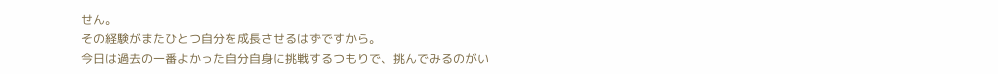せん。
その経験がまたひとつ自分を成長させるはずですから。
今日は過去の一番よかった自分自身に挑戦するつもりで、挑んでみるのがい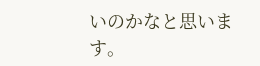いのかなと思います。